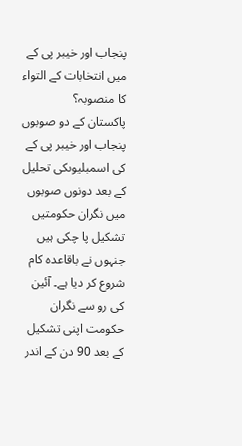پنجاب اور خیبر پی کے میں انتخابات کے التواء کا منصوبہ؟
پاکستان کے دو صوبوں پنجاب اور خیبر پی کے کی اسمبلیوںکی تحلیل کے بعد دونوں صوبوں میں نگران حکومتیں تشکیل پا چکی ہیں جنہوں نے باقاعدہ کام شروع کر دیا ہے۔ آئین کی رو سے نگران حکومت اپنی تشکیل کے بعد 90 دن کے اندر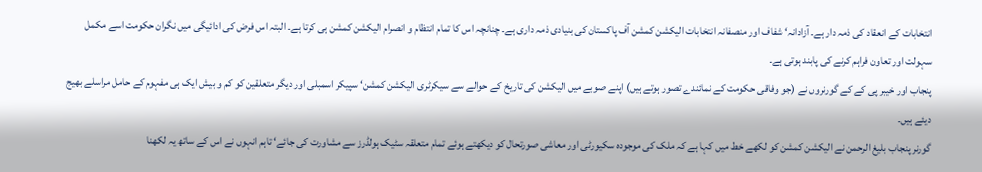انتخابات کے انعقاد کی ذمہ دار ہے۔ آزادانہ‘ شفاف اور منصفانہ انتخابات الیکشن کمشن آف پاکستان کی بنیادی ذمہ داری ہے۔ چنانچہ اس کا تمام انتظام و انصرام الیکشن کمشن ہی کرتا ہے۔ البتہ اس فرض کی ادائیگی میں نگران حکومت اسے مکمل سہولت اور تعاون فراہم کرنے کی پابند ہوتی ہے۔
پنجاب اور خیبر پی کے کے گورنروں نے (جو وفاقی حکومت کے نمائندے تصور ہوتے ہیں) اپنے صوبے میں الیکشن کی تاریخ کے حوالے سے سیکرٹری الیکشن کمشن‘ سپیکر اسمبلی اور دیگر متعلقین کو کم و بیش ایک ہی مفہوم کے حامل مراسلے بھیج دیئے ہیں۔
گورنر پنجاب بلیغ الرحمن نے الیکشن کمشن کو لکھے خط میں کہا ہے کہ ملک کی موجودہ سکیورٹی اور معاشی صورتحال کو دیکھتے ہوئے تمام متعلقہ سٹیک ہولڈرز سے مشاورت کی جائے‘ تاہم انہوں نے اس کے ساتھ یہ لکھنا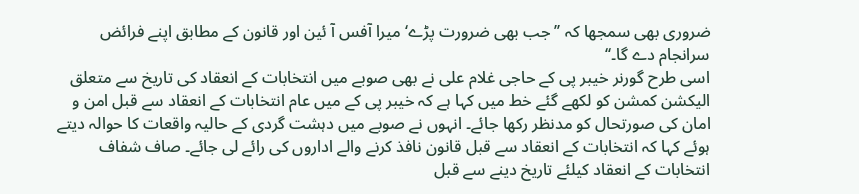ضروری بھی سمجھا کہ ’’جب بھی ضرورت پڑے‘ میرا آفس آ ئین اور قانون کے مطابق اپنے فرائض سرانجام دے گا۔‘‘
اسی طرح گورنر خیبر پی کے حاجی غلام علی نے بھی صوبے میں انتخابات کے انعقاد کی تاریخ سے متعلق الیکشن کمشن کو لکھے گئے خط میں کہا ہے کہ خیبر پی کے میں عام انتخابات کے انعقاد سے قبل امن و امان کی صورتحال کو مدنظر رکھا جائے۔ انہوں نے صوبے میں دہشت گردی کے حالیہ واقعات کا حوالہ دیتے ہوئے کہا کہ انتخابات کے انعقاد سے قبل قانون نافذ کرنے والے اداروں کی رائے لی جائے۔ صاف شفاف انتخابات کے انعقاد کیلئے تاریخ دینے سے قبل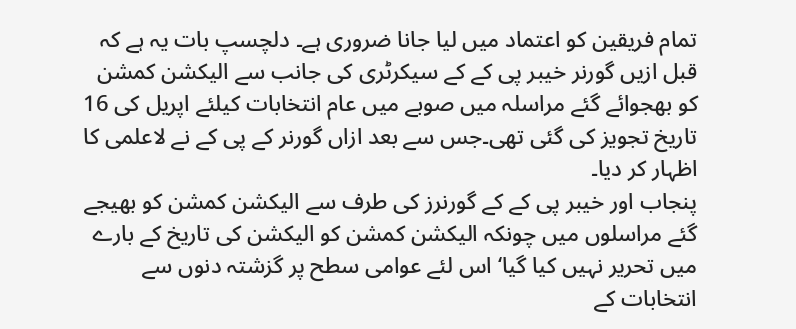تمام فریقین کو اعتماد میں لیا جانا ضروری ہے۔ دلچسپ بات یہ ہے کہ قبل ازیں گورنر خیبر پی کے کے سیکرٹری کی جانب سے الیکشن کمشن کو بھجوائے گئے مراسلہ میں صوبے میں عام انتخابات کیلئے اپریل کی 16 تاریخ تجویز کی گئی تھی۔جس سے بعد ازاں گورنر کے پی کے نے لاعلمی کا اظہار کر دیا۔
پنجاب اور خیبر پی کے کے گورنرز کی طرف سے الیکشن کمشن کو بھیجے گئے مراسلوں میں چونکہ الیکشن کمشن کو الیکشن کی تاریخ کے بارے میں تحریر نہیں کیا گیا‘ اس لئے عوامی سطح پر گزشتہ دنوں سے انتخابات کے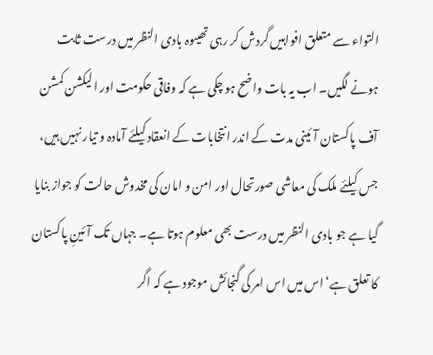التواء سے متعلق افواہیں گردش کر رہی تھیںوہ بادی النظر میں درست ثابت ہونے لگیں۔ اب یہ بات واضح ہو چکی ہے کہ وفاقی حکومت اور الیکشن کمشن آف پاکستان آئینی مدت کے اندر انتخابات کے انعقاد کیلئے آمادہ و تیار نہیں ہیں، جس کیلئے ملک کی معاشی صورتحال اور امن و امان کی مخدوش حالت کو جواز بنایا گیا ہے جو بادی النظر میں درست بھی معلوم ہوتا ہے۔ جہاں تک آئینِ پاکستان کا تعلق ہے‘ اس میں اس امر کی گنجائش موجود ہے کہ اگر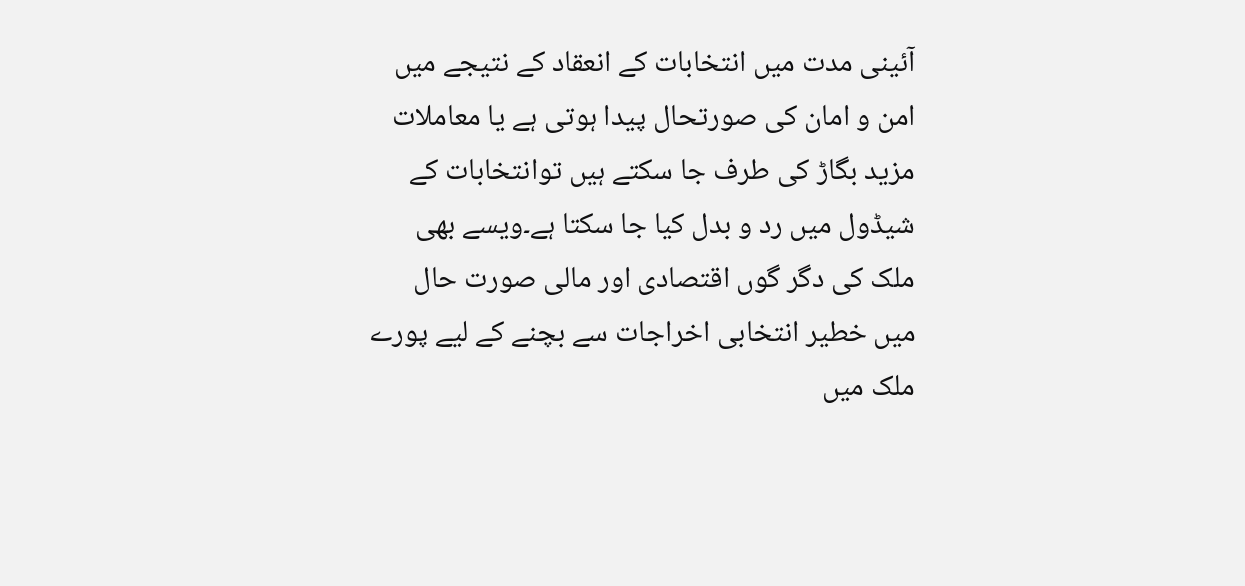آئینی مدت میں انتخابات کے انعقاد کے نتیجے میں امن و امان کی صورتحال پیدا ہوتی ہے یا معاملات مزید بگاڑ کی طرف جا سکتے ہیں توانتخابات کے شیڈول میں رد و بدل کیا جا سکتا ہے۔ویسے بھی ملک کی دگر گوں اقتصادی اور مالی صورت حال میں خطیر انتخابی اخراجات سے بچنے کے لیے پورے ملک میں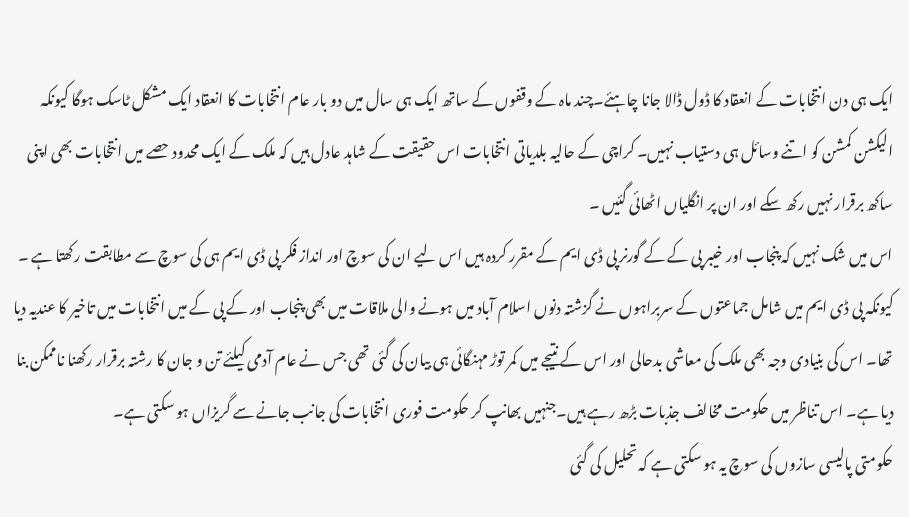ایک ہی دن انتخابات کے انعقاد کا ڈول ڈالا جانا چاہئے۔چند ماہ کے وقفوں کے ساتھ ایک ہی سال میں دو بار عام انتخابات کا انعقاد ایک مشکل ٹاسک ہوگا کیونکہ الیکشن کمشن کو اتنے وسائل ہی دستیاب نہیں۔ کراچی کے حالیہ بلدیاتی انتخابات اس حقیقت کے شاہد عادل ہیں کہ ملک کے ایک محدود حصے میں انتخابات بھی اپنی ساکھ برقرار نہیں رکھ سکے اور ان پر انگلیاں اٹھائی گئیں ۔
اس میں شک نہیں کہ پنجاب اور خیبر پی کے کے گورنر پی ڈی ایم کے مقرر کردہ ہیں اس لیے ان کی سوچ اور انداز فکر پی ڈی ایم ہی کی سوچ سے مطابقت رکھتا ہے ۔ کیونکہ پی ڈی ایم میں شامل جماعتوں کے سربراہوں نے گزشتہ دنوں اسلام آباد میں ہونے والی ملاقات میں بھی پنجاب اور کے پی کے میں انتخابات میں تاخیر کا عندیہ دیا تھا۔ اس کی بنیادی وجہ بھی ملک کی معاشی بدحالی اور اس کے نتیجے میں کمر توڑ مہنگائی ہی بیان کی گئی تھی جس نے عام آدمی کیلئے تن و جان کا رشتہ برقرار رکھنا ناممکن بنا دیا ہے۔ اس تناظر میں حکومت مخالف جذبات بڑھ رہے ہیں۔جنہیں بھانپ کر حکومت فوری انتخابات کی جانب جانے سے گریزاں ہو سکتی ہے۔
حکومتی پالیسی سازوں کی سوچ یہ ہو سکتی ہے کہ تحلیل کی گئی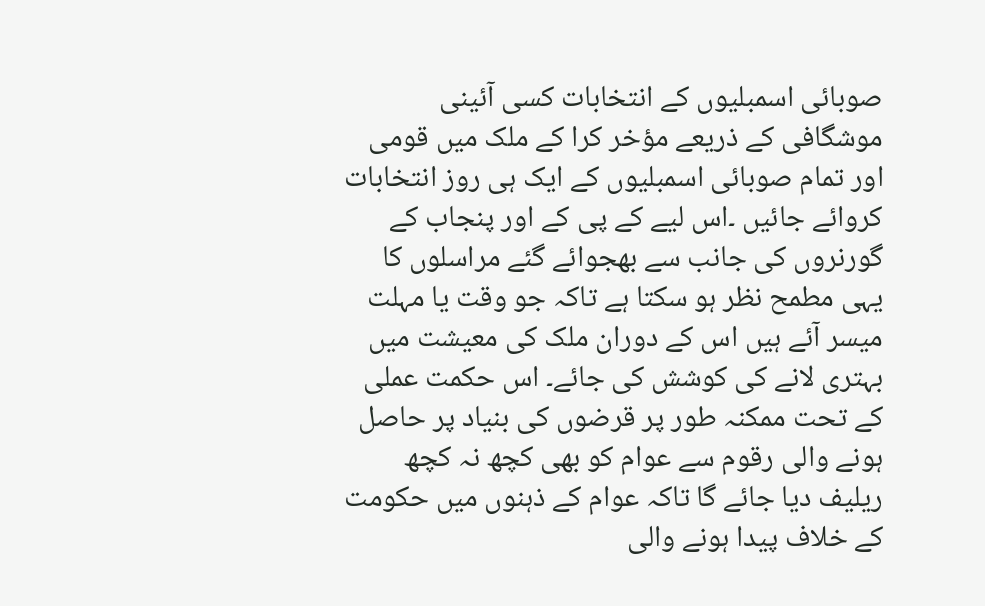صوبائی اسمبلیوں کے انتخابات کسی آئینی موشگافی کے ذریعے مؤخر کرا کے ملک میں قومی اور تمام صوبائی اسمبلیوں کے ایک ہی روز انتخابات کروائے جائیں ۔اس لیے کے پی کے اور پنجاب کے گورنروں کی جانب سے بھجوائے گئے مراسلوں کا یہی مطمح نظر ہو سکتا ہے تاکہ جو وقت یا مہلت میسر آئے ہیں اس کے دوران ملک کی معیشت میں بہتری لانے کی کوشش کی جائے۔ اس حکمت عملی کے تحت ممکنہ طور پر قرضوں کی بنیاد پر حاصل ہونے والی رقوم سے عوام کو بھی کچھ نہ کچھ ریلیف دیا جائے گا تاکہ عوام کے ذہنوں میں حکومت کے خلاف پیدا ہونے والی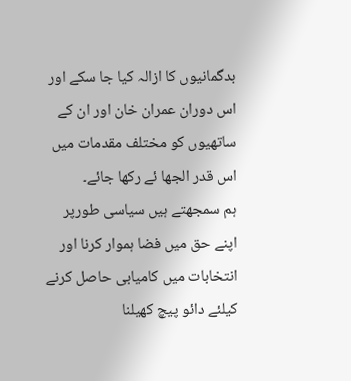بدگمانیوں کا ازالہ کیا جا سکے اور اس دوران عمران خان اور ان کے ساتھیوں کو مختلف مقدمات میں اس قدر الجھا ئے رکھا جائے۔
ہم سمجھتے ہیں سیاسی طورپر اپنے حق میں فضا ہموار کرنا اور انتخابات میں کامیابی حاصل کرنے کیلئے دائو پیچ کھیلنا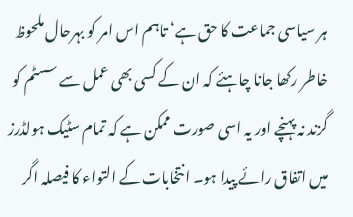ہر سیاسی جماعت کا حق ہے‘ تاہم اس امر کو بہرحال ملحوظ خاطر رکھا جانا چاہئے کہ ان کے کسی بھی عمل سے سسٹم کو گزند نہ پہنچے اور یہ اسی صورت ممکن ہے کہ تمام سٹیک ہولڈرز میں اتفاق رائے پیدا ہو۔ انتخابات کے التواء کا فیصلہ اگر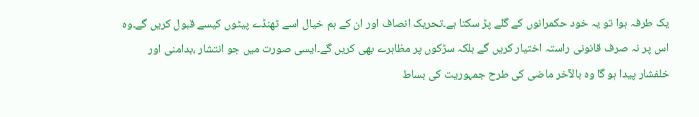یک طرفہ ہوا تو یہ خود حکمرانوں کے گلے پڑ سکتا ہے۔تحریک انصاف اور ان کے ہم خیال اسے ٹھنڈے پیٹوں کیسے قبول کریں گے۔وہ اس پر نہ صرف قانونی راستہ اختیار کریں گے بلکہ سڑکوں پر مظاہرے بھی کریں گے۔ایسی صورت میں جو انتشار ،بدامنی اور خلفشار پیدا ہو گا وہ بالآخر ماضی کی طرح جمہوریت کی بساط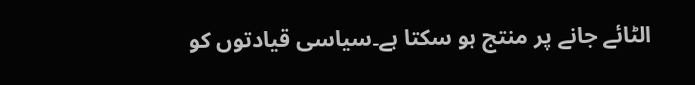الٹائے جانے پر منتج ہو سکتا ہے۔سیاسی قیادتوں کو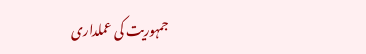جمہوریت کی عملداری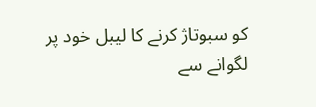کو سبوتاژ کرنے کا لیبل خود پر لگوانے سے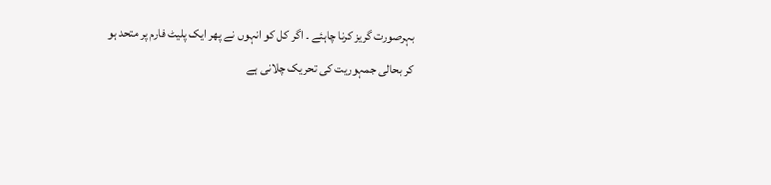بہرصورت گریز کرنا چاہئے ۔ اگر کل کو انہوں نے پھر ایک پلیٹ فارم پر متحد ہو کر بحالی جمہوریت کی تحریک چلانی ہے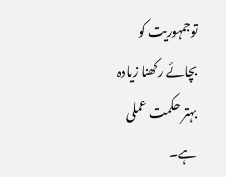توجمہوریت کو بچائے رکھنا زیادہ بہتر حکمت عملی ہے۔